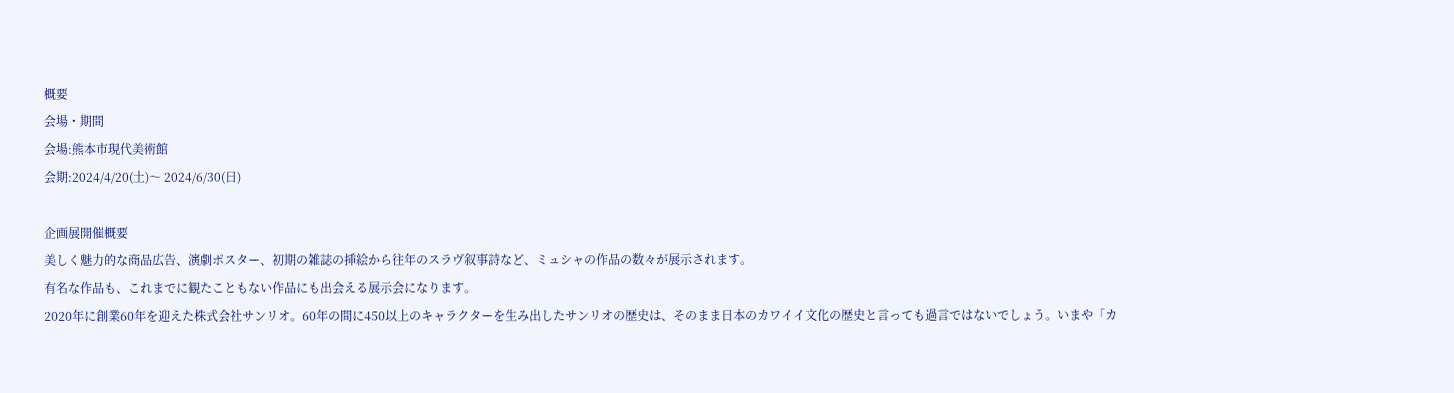概要
会場・期間
会場:熊本市現代美術館
会期:2024/4/20(土)〜 2024/6/30(日)

企画展開催概要
美しく魅力的な商品広告、演劇ポスター、初期の雑誌の挿絵から往年のスラヴ叙事詩など、ミュシャの作品の数々が展示されます。
有名な作品も、これまでに観たこともない作品にも出会える展示会になります。
2020年に創業60年を迎えた株式会社サンリオ。60年の間に450以上のキャラクターを生み出したサンリオの歴史は、そのまま日本のカワイイ文化の歴史と言っても過言ではないでしょう。いまや「カ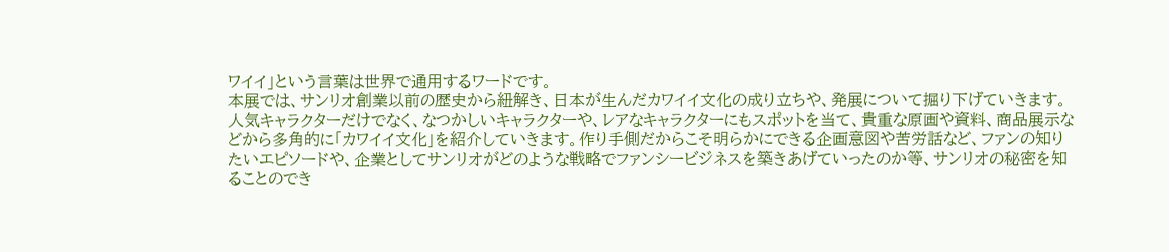ワイイ」という言葉は世界で通用するワードです。
本展では、サンリオ創業以前の歴史から紐解き、日本が生んだカワイイ文化の成り立ちや、発展について掘り下げていきます。人気キャラクターだけでなく、なつかしいキャラクターや、レアなキャラクターにもスポットを当て、貴重な原画や資料、商品展示などから多角的に「カワイイ文化」を紹介していきます。作り手側だからこそ明らかにできる企画意図や苦労話など、ファンの知りたいエピソードや、企業としてサンリオがどのような戦略でファンシービジネスを築きあげていったのか等、サンリオの秘密を知ることのでき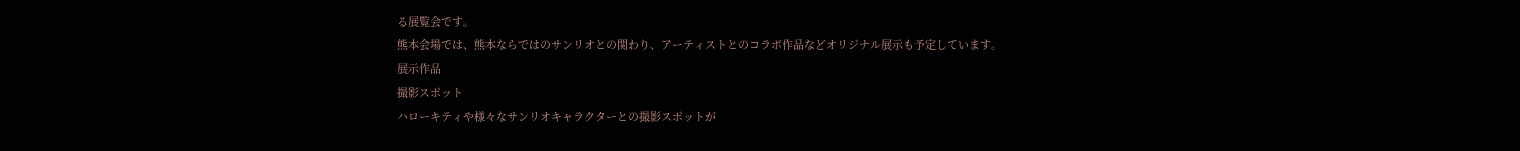る展覧会です。
熊本会場では、熊本ならではのサンリオとの関わり、アーティストとのコラボ作品などオリジナル展示も予定しています。
展示作品
撮影スポット
ハローキティや様々なサンリオキャラクターとの撮影スポットが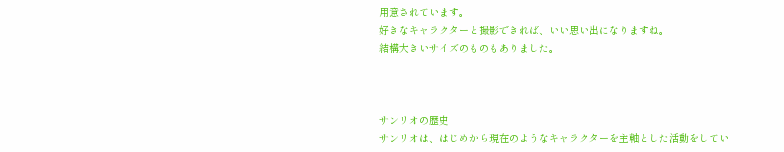用意されています。
好きなキャラクターと撮影できれば、いい思い出になりますね。
結構大きいサイズのものもありました。



サンリオの歴史
サンリオは、はじめから現在のようなキャラクターを主軸とした活動をしてい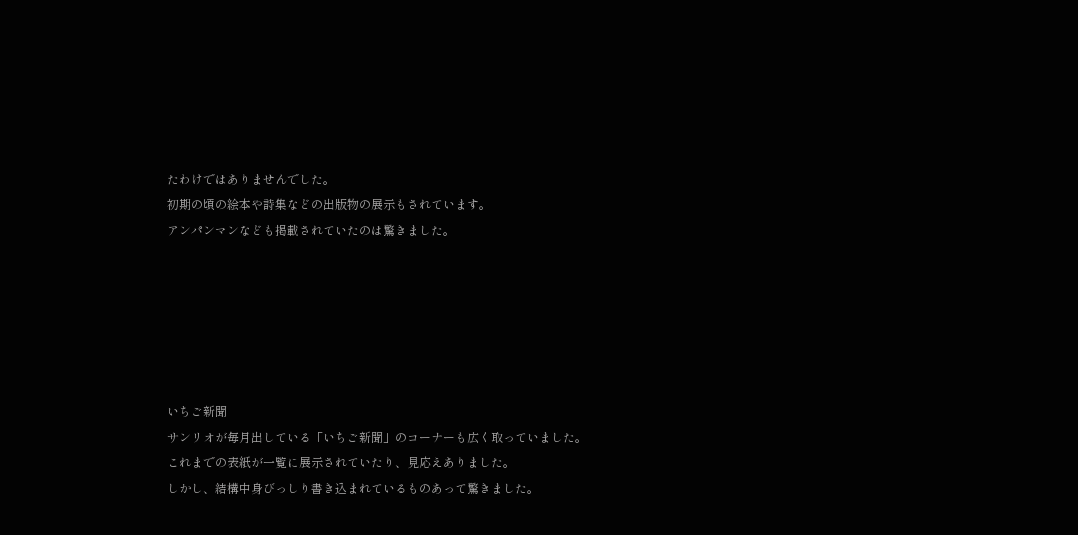たわけではありませんでした。
初期の頃の絵本や詩集などの出版物の展示もされています。
アンパンマンなども掲載されていたのは驚きました。






いちご新聞
サンリオが毎月出している「いちご新聞」のコーナーも広く取っていました。
これまでの表紙が一覧に展示されていたり、見応えありました。
しかし、結構中身びっしり書き込まれているものあって驚きました。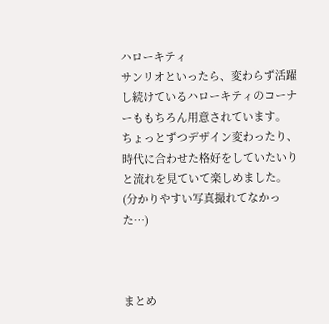ハローキティ
サンリオといったら、変わらず活躍し続けているハローキティのコーナーももちろん用意されています。
ちょっとずつデザイン変わったり、時代に合わせた格好をしていたいりと流れを見ていて楽しめました。
(分かりやすい写真撮れてなかった…)



まとめ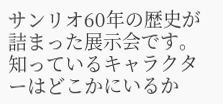サンリオ60年の歴史が詰まった展示会です。
知っているキャラクターはどこかにいるか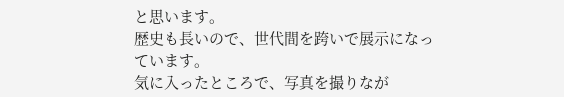と思います。
歴史も長いので、世代間を跨いで展示になっています。
気に入ったところで、写真を撮りなが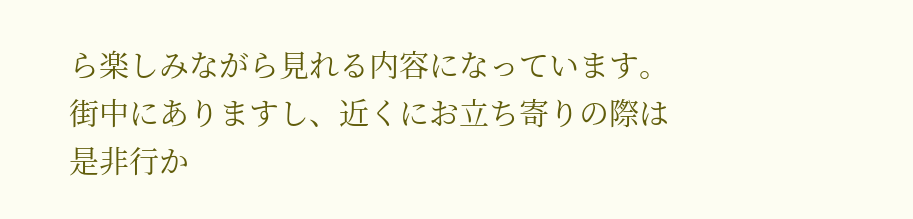ら楽しみながら見れる内容になっています。
街中にありますし、近くにお立ち寄りの際は是非行か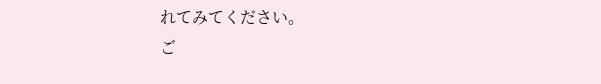れてみてください。
ご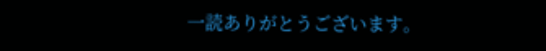一読ありがとうございます。